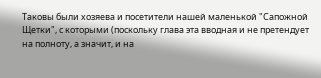Таковы были хозяева и посетители нашей маленькой "Сапожной Щетки", с которыми (поскольку глава эта вводная и не претендует на полноту, а значит, и на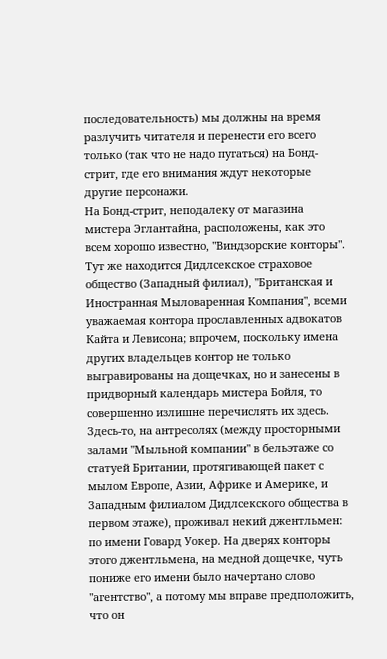последовательность) мы должны на время разлучить читателя и перенести его всего только (так что не надо пугаться) на Бонд-стрит, где его внимания ждут некоторые другие персонажи.
На Бонд-стрит, неподалеку от магазина мистера Эглантайна, расположены, как это всем хорошо известно, "Виндзорские конторы". Тут же находится Дидлсекское страховое общество (Западный филиал), "Британская и Иностранная Мыловаренная Компания", всеми уважаемая контора прославленных адвокатов Кайта и Левисона; впрочем, поскольку имена других владельцев контор не только выгравированы на дощечках, но и занесены в придворный календарь мистера Бойля, то совершенно излишне перечислять их здесь. Здесь-то, на антресолях (между просторными залами "Мыльной компании" в бельэтаже со статуей Британии, протягивающей пакет с мылом Европе, Азии, Африке и Америке, и Западным филиалом Дидлсекского общества в первом этаже), проживал некий джентльмен: по имени Говард Уокер. На дверях конторы этого джентльмена, на медной дощечке, чуть пониже его имени было начертано слово "агентство", а потому мы вправе предположить, что он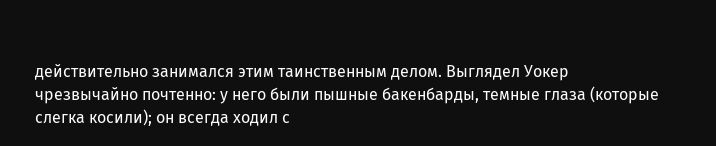действительно занимался этим таинственным делом. Выглядел Уокер чрезвычайно почтенно: у него были пышные бакенбарды, темные глаза (которые слегка косили); он всегда ходил с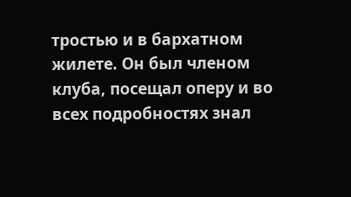тростью и в бархатном жилете. Он был членом клуба, посещал оперу и во всех подробностях знал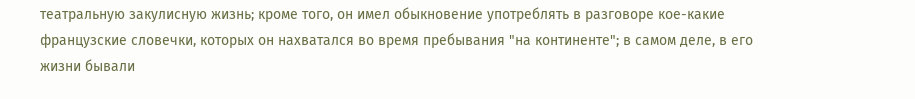театральную закулисную жизнь; кроме того, он имел обыкновение употреблять в разговоре кое-какие французские словечки, которых он нахватался во время пребывания "на континенте"; в самом деле, в его жизни бывали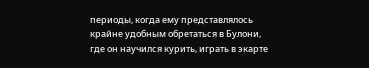периоды, когда ему представлялось крайне удобным обретаться в Булони, где он научился курить, играть в экарте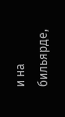и на бильярде,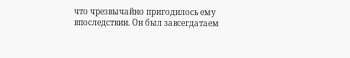что чрезвычайно пригодилось ему впоследствии. Он был завсегдатаем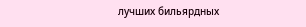лучших бильярдных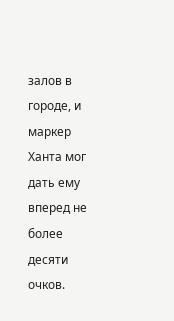залов в городе, и маркер Ханта мог дать ему вперед не более десяти очков.